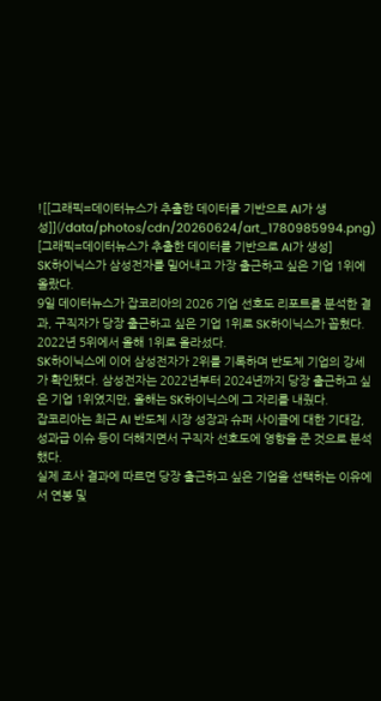![[그래픽=데이터뉴스가 추출한 데이터를 기반으로 AI가 생성]](/data/photos/cdn/20260624/art_1780985994.png)
[그래픽=데이터뉴스가 추출한 데이터를 기반으로 AI가 생성]
SK하이닉스가 삼성전자를 밀어내고 가장 출근하고 싶은 기업 1위에 올랐다.
9일 데이터뉴스가 잡코리아의 2026 기업 선호도 리포트를 분석한 결과, 구직자가 당장 출근하고 싶은 기업 1위로 SK하이닉스가 꼽혔다. 2022년 5위에서 올해 1위로 올라섰다.
SK하이닉스에 이어 삼성전자가 2위를 기록하며 반도체 기업의 강세가 확인됐다. 삼성전자는 2022년부터 2024년까지 당장 출근하고 싶은 기업 1위였지만, 올해는 SK하이닉스에 그 자리를 내줬다.
잡코리아는 최근 AI 반도체 시장 성장과 슈퍼 사이클에 대한 기대감, 성과급 이슈 등이 더해지면서 구직자 선호도에 영향을 준 것으로 분석했다.
실제 조사 결과에 따르면 당장 출근하고 싶은 기업을 선택하는 이유에서 연봉 및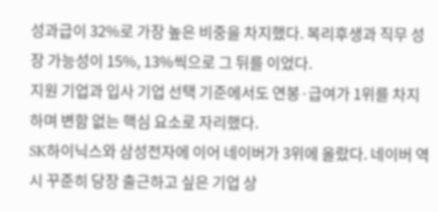성과급이 32%로 가장 높은 비중을 차지했다. 복리후생과 직무 성장 가능성이 15%, 13%씩으로 그 뒤를 이었다.
지원 기업과 입사 기업 선택 기준에서도 연봉·급여가 1위를 차지하며 변함 없는 핵심 요소로 자리했다.
SK하이닉스와 삼성전자에 이어 네이버가 3위에 올랐다. 네이버 역시 꾸준히 당장 출근하고 싶은 기업 상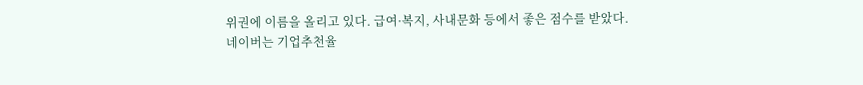위권에 이름을 올리고 있다. 급여·복지, 사내문화 등에서 좋은 점수를 받았다.
네이버는 기업추천율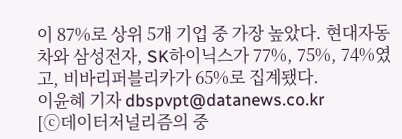이 87%로 상위 5개 기업 중 가장 높았다. 현대자동차와 삼성전자, SK하이닉스가 77%, 75%, 74%였고, 비바리퍼블리카가 65%로 집계됐다.
이윤혜 기자 dbspvpt@datanews.co.kr
[ⓒ데이터저널리즘의 중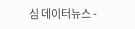심 데이터뉴스 -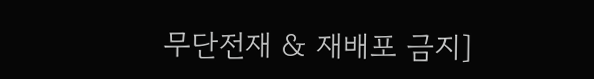무단전재 & 재배포 금지]